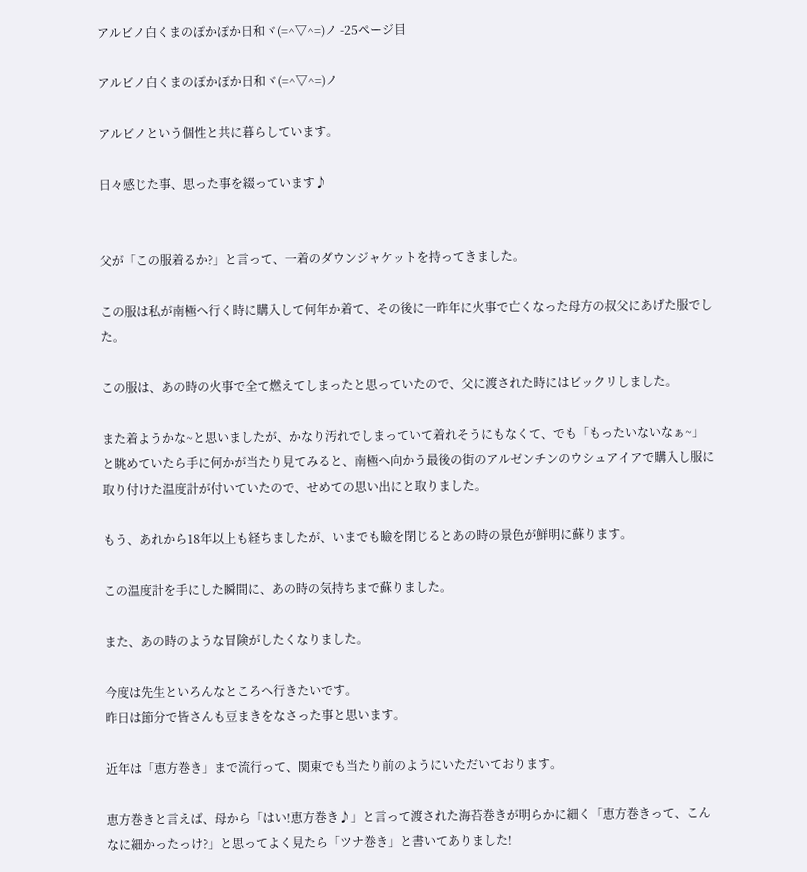アルビノ白くまのぽかぽか日和ヾ(=^▽^=)ノ -25ページ目

アルビノ白くまのぽかぽか日和ヾ(=^▽^=)ノ

アルビノという個性と共に暮らしています。

日々感じた事、思った事を綴っています♪


父が「この服着るか?」と言って、一着のダウンジャケットを持ってきました。

この服は私が南極へ行く時に購入して何年か着て、その後に一昨年に火事で亡くなった母方の叔父にあげた服でした。

この服は、あの時の火事で全て燃えてしまったと思っていたので、父に渡された時にはビックリしました。

また着ようかな~と思いましたが、かなり汚れでしまっていて着れそうにもなくて、でも「もったいないなぁ~」と眺めていたら手に何かが当たり見てみると、南極へ向かう最後の街のアルゼンチンのウシュアイアで購入し服に取り付けた温度計が付いていたので、せめての思い出にと取りました。

もう、あれから18年以上も経ちましたが、いまでも瞼を閉じるとあの時の景色が鮮明に蘇ります。

この温度計を手にした瞬間に、あの時の気持ちまで蘇りました。

また、あの時のような冒険がしたくなりました。

今度は先生といろんなところへ行きたいです。
昨日は節分で皆さんも豆まきをなさった事と思います。

近年は「恵方巻き」まで流行って、関東でも当たり前のようにいただいております。

恵方巻きと言えば、母から「はい!恵方巻き♪」と言って渡された海苔巻きが明らかに細く「恵方巻きって、こんなに細かったっけ?」と思ってよく見たら「ツナ巻き」と書いてありました!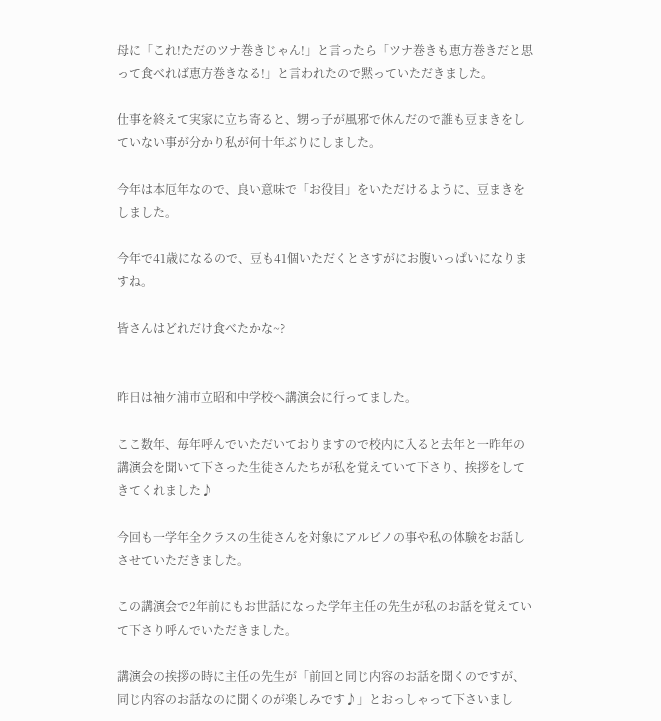母に「これ!ただのツナ巻きじゃん!」と言ったら「ツナ巻きも恵方巻きだと思って食べれば恵方巻きなる!」と言われたので黙っていただきました。

仕事を終えて実家に立ち寄ると、甥っ子が風邪で休んだので誰も豆まきをしていない事が分かり私が何十年ぶりにしました。

今年は本厄年なので、良い意味で「お役目」をいただけるように、豆まきをしました。

今年で41歳になるので、豆も41個いただくとさすがにお腹いっぱいになりますね。

皆さんはどれだけ食べたかな~?


昨日は袖ケ浦市立昭和中学校へ講演会に行ってました。

ここ数年、毎年呼んでいただいておりますので校内に入ると去年と一昨年の講演会を聞いて下さった生徒さんたちが私を覚えていて下さり、挨拶をしてきてくれました♪

今回も一学年全クラスの生徒さんを対象にアルビノの事や私の体験をお話しさせていただきました。

この講演会で2年前にもお世話になった学年主任の先生が私のお話を覚えていて下さり呼んでいただきました。

講演会の挨拶の時に主任の先生が「前回と同じ内容のお話を聞くのですが、同じ内容のお話なのに聞くのが楽しみです♪」とおっしゃって下さいまし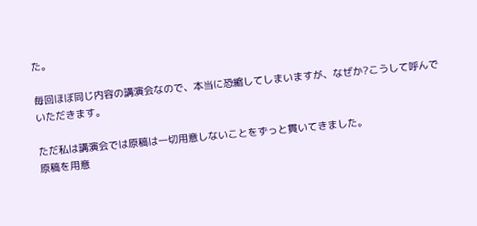た。

毎回ほぼ同じ内容の講演会なので、本当に恐縮してしまいますが、なぜか?こうして呼んでいただきます。

ただ私は講演会では原稿は一切用意しないことをずっと貫いてきました。
原稿を用意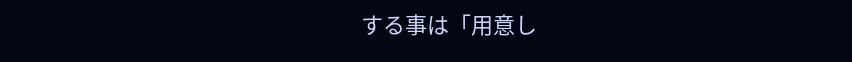する事は「用意し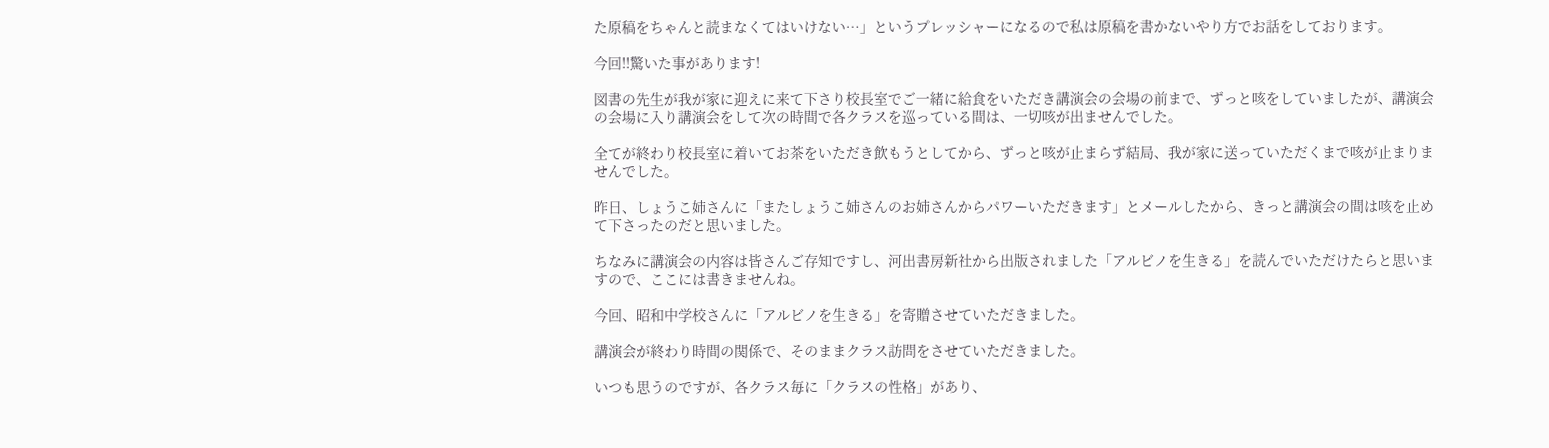た原稿をちゃんと読まなくてはいけない…」というプレッシャーになるので私は原稿を書かないやり方でお話をしております。

今回!!驚いた事があります!

図書の先生が我が家に迎えに来て下さり校長室でご一緒に給食をいただき講演会の会場の前まで、ずっと咳をしていましたが、講演会の会場に入り講演会をして次の時間で各クラスを巡っている間は、一切咳が出ませんでした。

全てが終わり校長室に着いてお茶をいただき飲もうとしてから、ずっと咳が止まらず結局、我が家に送っていただくまで咳が止まりませんでした。

昨日、しょうこ姉さんに「またしょうこ姉さんのお姉さんからパワーいただきます」とメールしたから、きっと講演会の間は咳を止めて下さったのだと思いました。

ちなみに講演会の内容は皆さんご存知ですし、河出書房新社から出版されました「アルビノを生きる」を読んでいただけたらと思いますので、ここには書きませんね。

今回、昭和中学校さんに「アルビノを生きる」を寄贈させていただきました。

講演会が終わり時間の関係で、そのままクラス訪問をさせていただきました。

いつも思うのですが、各クラス毎に「クラスの性格」があり、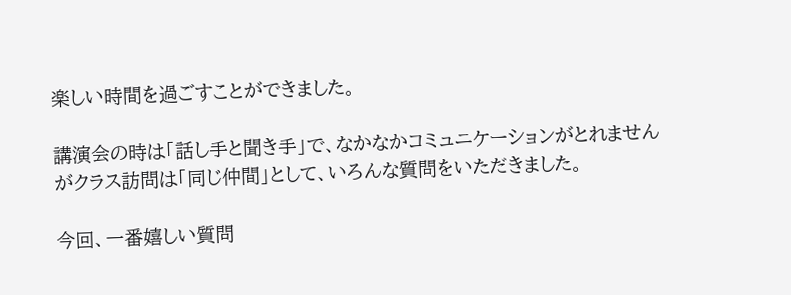楽しい時間を過ごすことができました。

講演会の時は「話し手と聞き手」で、なかなかコミュニケーションがとれませんがクラス訪問は「同じ仲間」として、いろんな質問をいただきました。

今回、一番嬉しい質問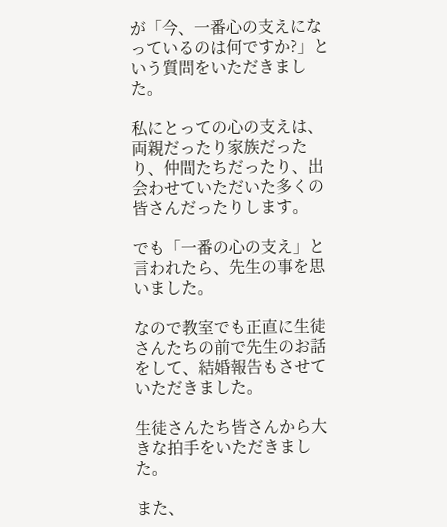が「今、一番心の支えになっているのは何ですか?」という質問をいただきました。

私にとっての心の支えは、両親だったり家族だったり、仲間たちだったり、出会わせていただいた多くの皆さんだったりします。

でも「一番の心の支え」と言われたら、先生の事を思いました。

なので教室でも正直に生徒さんたちの前で先生のお話をして、結婚報告もさせていただきました。

生徒さんたち皆さんから大きな拍手をいただきました。

また、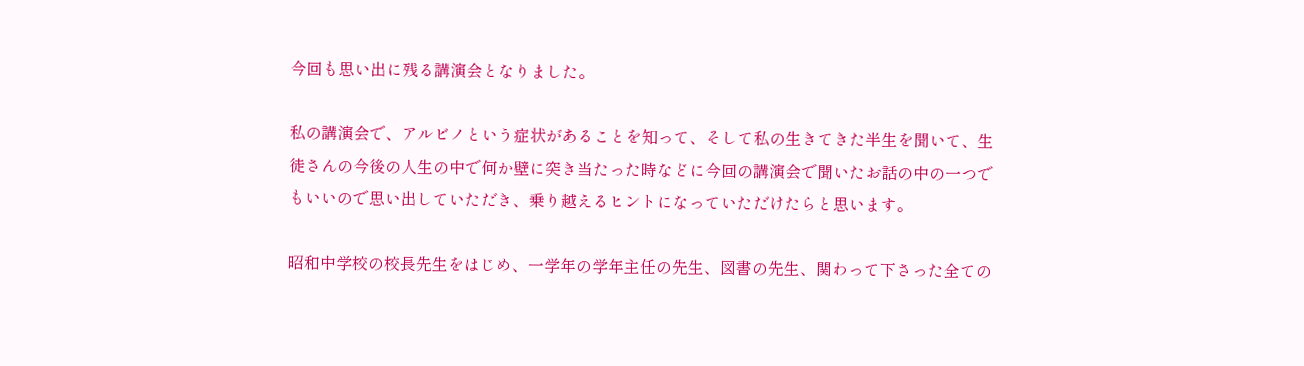今回も思い出に残る講演会となりました。

私の講演会で、アルビノという症状があることを知って、そして私の生きてきた半生を聞いて、生徒さんの今後の人生の中で何か壁に突き当たった時などに今回の講演会で聞いたお話の中の一つでもいいので思い出していただき、乗り越えるヒントになっていただけたらと思います。

昭和中学校の校長先生をはじめ、一学年の学年主任の先生、図書の先生、関わって下さった全ての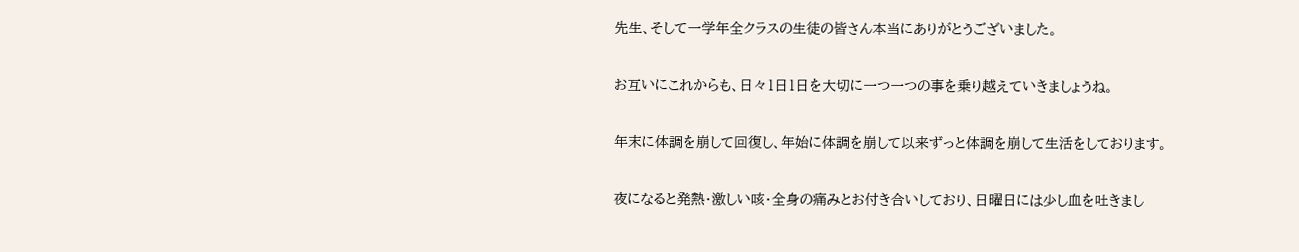先生、そして一学年全クラスの生徒の皆さん本当にありがとうございました。

お互いにこれからも、日々1日1日を大切に一つ一つの事を乗り越えていきましょうね。

年末に体調を崩して回復し、年始に体調を崩して以来ずっと体調を崩して生活をしております。

夜になると発熱・激しい咳・全身の痛みとお付き合いしており、日曜日には少し血を吐きまし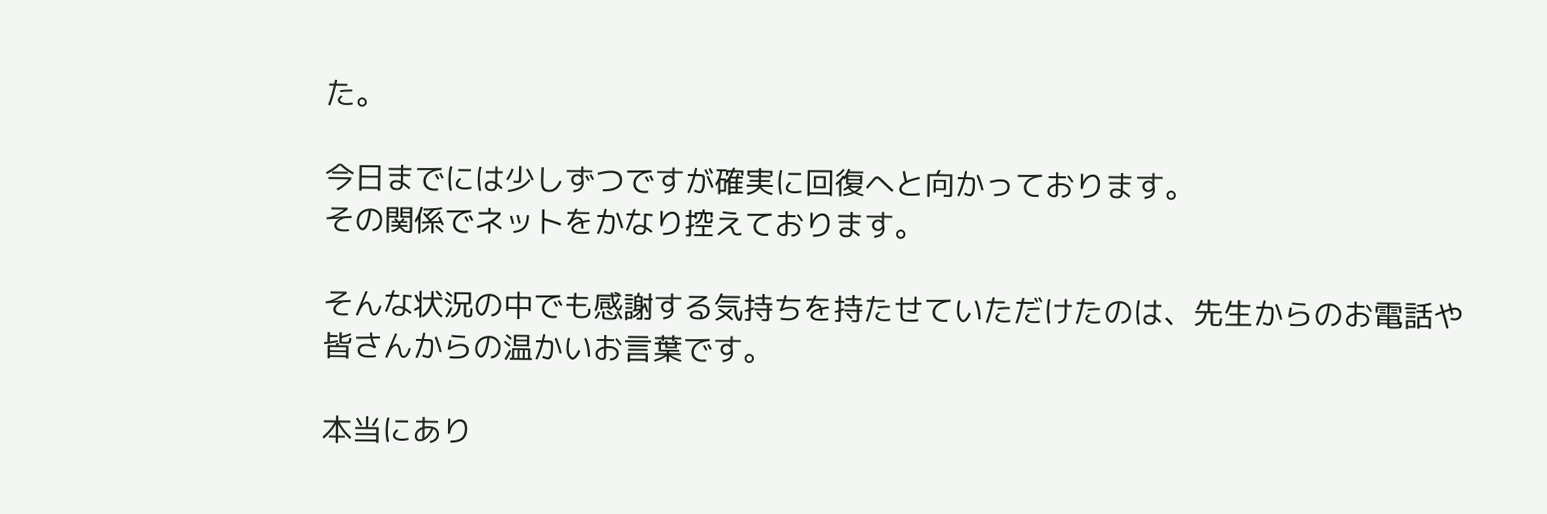た。

今日までには少しずつですが確実に回復へと向かっております。
その関係でネットをかなり控えております。

そんな状況の中でも感謝する気持ちを持たせていただけたのは、先生からのお電話や皆さんからの温かいお言葉です。

本当にあり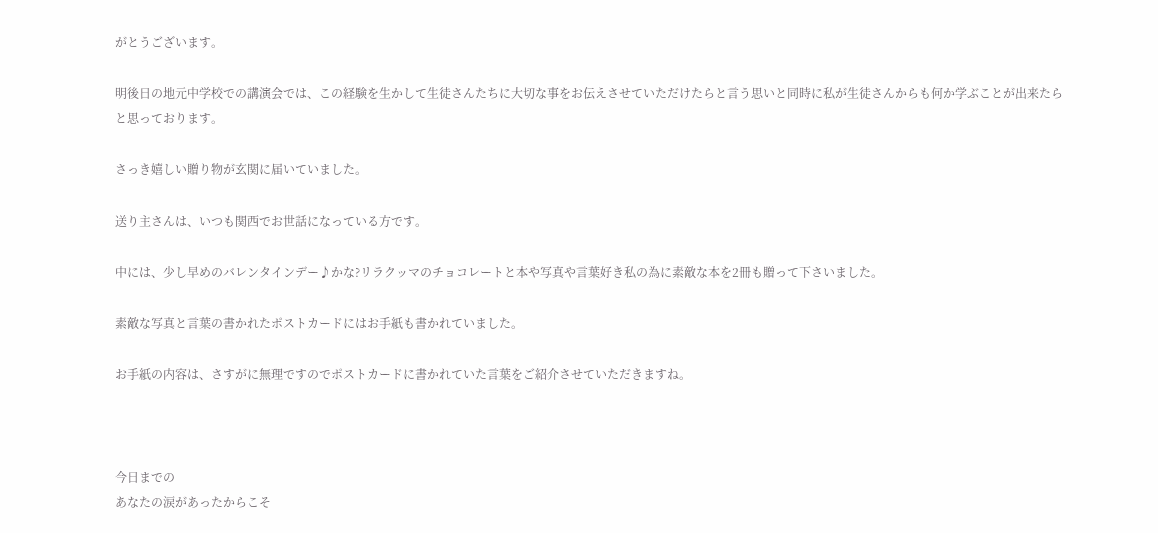がとうございます。

明後日の地元中学校での講演会では、この経験を生かして生徒さんたちに大切な事をお伝えさせていただけたらと言う思いと同時に私が生徒さんからも何か学ぶことが出来たらと思っております。

さっき嬉しい贈り物が玄関に届いていました。

送り主さんは、いつも関西でお世話になっている方です。

中には、少し早めのバレンタインデー♪かな?リラクッマのチョコレートと本や写真や言葉好き私の為に素敵な本を2冊も贈って下さいました。

素敵な写真と言葉の書かれたポストカードにはお手紙も書かれていました。

お手紙の内容は、さすがに無理ですのでポストカードに書かれていた言葉をご紹介させていただきますね。



今日までの
あなたの涙があったからこそ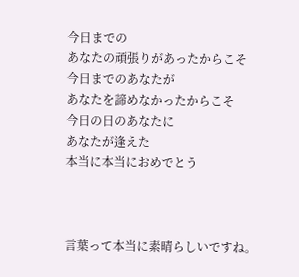今日までの
あなたの頑張りがあったからこそ
今日までのあなたが
あなたを諦めなかったからこそ
今日の日のあなたに
あなたが逢えた
本当に本当におめでとう



言葉って本当に素晴らしいですね。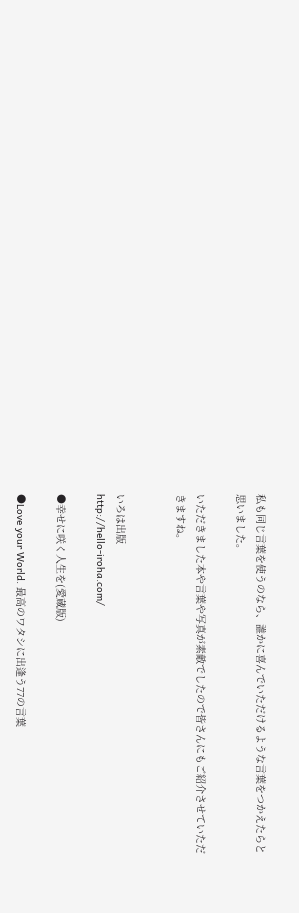私も同じ言葉を使うのなら、誰かに喜んでいただけるような言葉をつかえたらと思いました。

いただきました本や言葉や写真が素敵でしたので皆さんにもご紹介させていただきますね。


いろは出版
http://hello-iroha.com/

●幸せに咲く人生を(愛蔵版)

●Love your World. 最高のワタシに出逢う77の言葉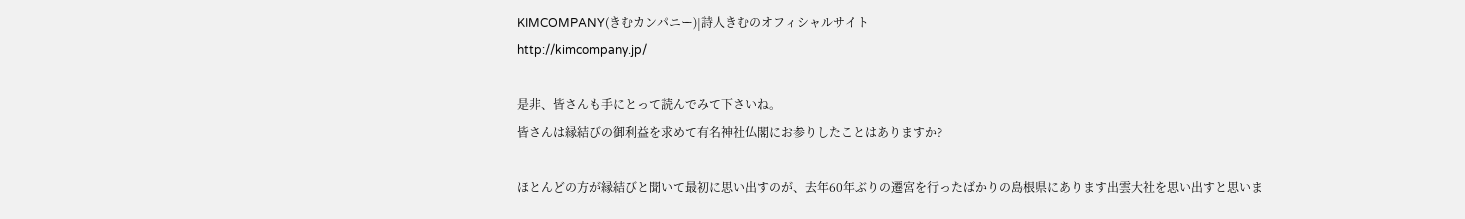KIMCOMPANY(きむカンパニー)|詩人きむのオフィシャルサイト
http://kimcompany.jp/

是非、皆さんも手にとって読んでみて下さいね。
皆さんは縁結びの御利益を求めて有名神社仏閣にお参りしたことはありますか?

ほとんどの方が縁結びと聞いて最初に思い出すのが、去年60年ぶりの遷宮を行ったばかりの島根県にあります出雲大社を思い出すと思いま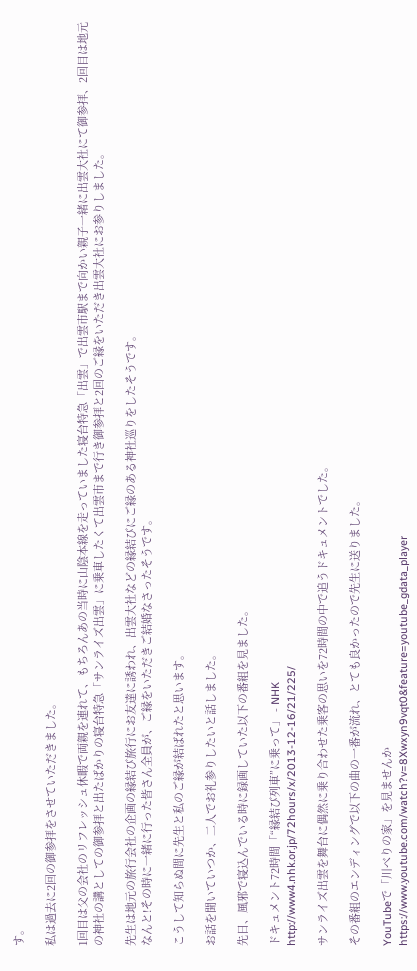す。

私は過去に2回の御参拝をさせていただきました。

1回目は父の会社のリフレッシュ休暇で両親を連れて、もちろんあの当時に山陰本線を走っていました寝台特急「出雲」で出雲市駅まで向かい親子一緒に出雲大社にて御参拝、2回目は地元の神社の講としての御参拝と出たばかりの寝台特急「サンライズ出雲」に乗車したくて出雲市まで行き御参拝と2回のご縁をいただき出雲大社にお参りしました。

先生は地元の旅行会社の企画の縁結び旅行にお友達に誘われ、出雲大社などの縁結びにご縁のある神社巡りをしたそうです。
なんと!その時に一緒に行った皆さん全員が、ご縁をいただきご結婚なさったそうです。

こうして知らぬ間に先生と私のご縁が結ばれたと思います。

お話を聞いていつか、二人でお礼参りしたいと話しました。

先日、風邪で寝込んでいる時に録画していた以下の番組を見ました。

ドキュメント72時間「“縁結び列車”に乗って」 - NHK
http://www4.nhk.or.jp/72hours/x/2013-12-16/21/225/

サンライズ出雲を舞台に偶然に乗り合わせた乗客の思いを72時間の中で追うドキュメントでした。

その番組のエンディングで以下の曲の一番が流れ、とても良かったので先生に送りました。

YouTubeで「川べりの家」を見ませんか
https://www.youtube.com/watch?v=8Xwxyn9vqt0&feature=youtube_gdata_player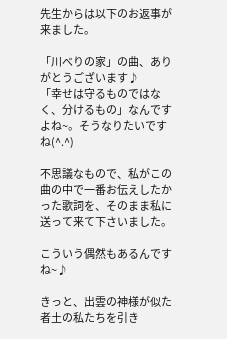先生からは以下のお返事が来ました。

「川べりの家」の曲、ありがとうございます♪
「幸せは守るものではなく、分けるもの」なんですよね~。そうなりたいですね(^.^)

不思議なもので、私がこの曲の中で一番お伝えしたかった歌詞を、そのまま私に送って来て下さいました。

こういう偶然もあるんですね~♪

きっと、出雲の神様が似た者土の私たちを引き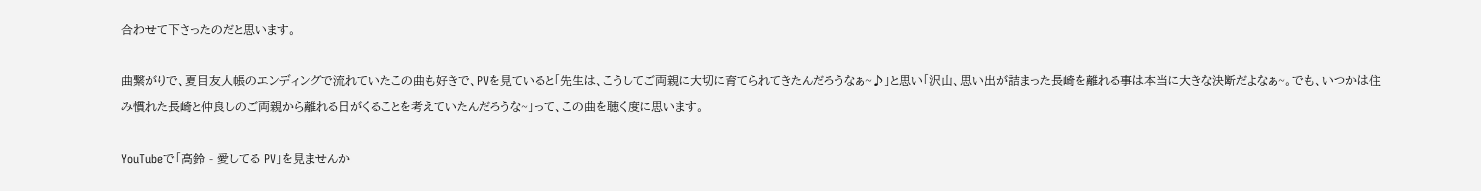合わせて下さったのだと思います。

曲繋がりで、夏目友人帳のエンディングで流れていたこの曲も好きで、PVを見ていると「先生は、こうしてご両親に大切に育てられてきたんだろうなぁ~♪」と思い「沢山、思い出が詰まった長崎を離れる事は本当に大きな決断だよなぁ~。でも、いつかは住み慣れた長崎と仲良しのご両親から離れる日がくることを考えていたんだろうな~」って、この曲を聴く度に思います。

YouTubeで「高鈴 - 愛してる PV」を見ませんか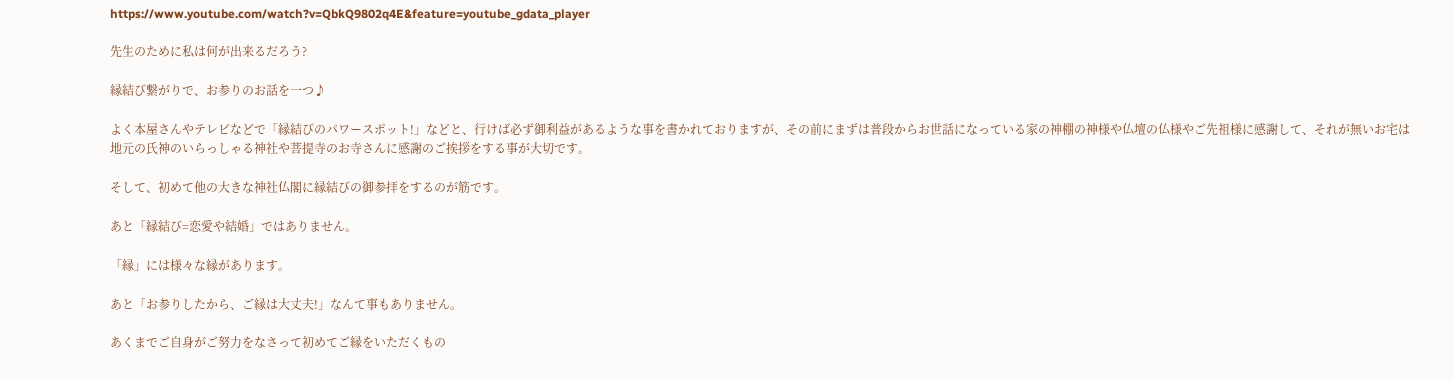https://www.youtube.com/watch?v=QbkQ9802q4E&feature=youtube_gdata_player

先生のために私は何が出来るだろう?

縁結び繋がりで、お参りのお話を一つ♪

よく本屋さんやテレビなどで「縁結びのパワースポット!」などと、行けば必ず御利益があるような事を書かれておりますが、その前にまずは普段からお世話になっている家の神棚の神様や仏壇の仏様やご先祖様に感謝して、それが無いお宅は地元の氏神のいらっしゃる神社や菩提寺のお寺さんに感謝のご挨拶をする事が大切です。

そして、初めて他の大きな神社仏閣に縁結びの御参拝をするのが筋です。

あと「縁結び=恋愛や結婚」ではありません。

「縁」には様々な縁があります。

あと「お参りしたから、ご縁は大丈夫!」なんて事もありません。

あくまでご自身がご努力をなさって初めてご縁をいただくもの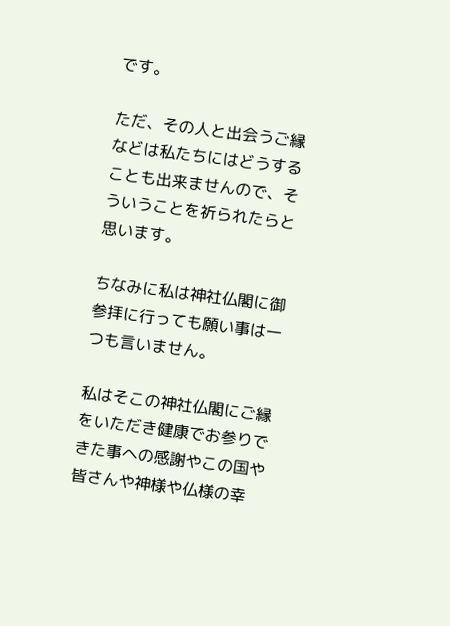です。

ただ、その人と出会うご縁などは私たちにはどうすることも出来ませんので、そういうことを祈られたらと思います。

ちなみに私は神社仏閣に御参拝に行っても願い事は一つも言いません。

私はそこの神社仏閣にご縁をいただき健康でお参りできた事への感謝やこの国や皆さんや神様や仏様の幸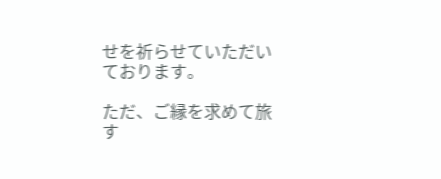せを祈らせていただいております。

ただ、ご縁を求めて旅す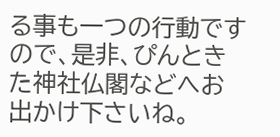る事も一つの行動ですので、是非、ぴんときた神社仏閣などへお出かけ下さいね。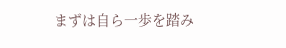まずは自ら一歩を踏み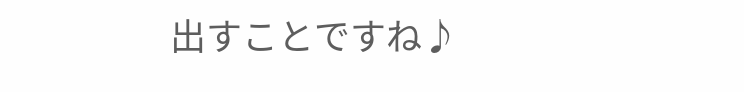出すことですね♪